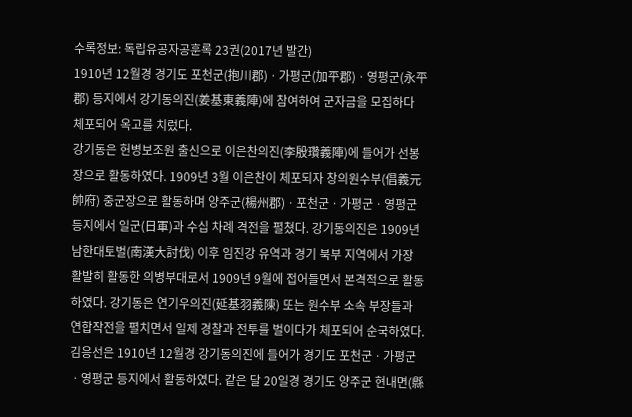수록정보: 독립유공자공훈록 23권(2017년 발간)
1910년 12월경 경기도 포천군(抱川郡)ㆍ가평군(加平郡)ㆍ영평군(永平郡) 등지에서 강기동의진(姜基東義陣)에 참여하여 군자금을 모집하다 체포되어 옥고를 치렀다.
강기동은 헌병보조원 출신으로 이은찬의진(李殷瓚義陣)에 들어가 선봉장으로 활동하였다. 1909년 3월 이은찬이 체포되자 창의원수부(倡義元帥府) 중군장으로 활동하며 양주군(楊州郡)ㆍ포천군ㆍ가평군ㆍ영평군 등지에서 일군(日軍)과 수십 차례 격전을 펼쳤다. 강기동의진은 1909년 남한대토벌(南漢大討伐) 이후 임진강 유역과 경기 북부 지역에서 가장 활발히 활동한 의병부대로서 1909년 9월에 접어들면서 본격적으로 활동하였다. 강기동은 연기우의진(延基羽義陳) 또는 원수부 소속 부장들과 연합작전을 펼치면서 일제 경찰과 전투를 벌이다가 체포되어 순국하였다.
김응선은 1910년 12월경 강기동의진에 들어가 경기도 포천군ㆍ가평군ㆍ영평군 등지에서 활동하였다. 같은 달 20일경 경기도 양주군 현내면(縣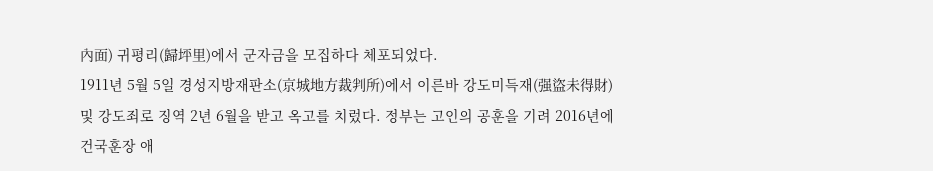內面) 귀평리(歸坪里)에서 군자금을 모집하다 체포되었다.
1911년 5월 5일 경성지방재판소(京城地方裁判所)에서 이른바 강도미득재(强盜未得財) 및 강도죄로 징역 2년 6월을 받고 옥고를 치렀다. 정부는 고인의 공훈을 기려 2016년에 건국훈장 애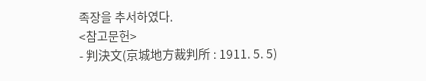족장을 추서하였다.
<참고문헌>
- 判決文(京城地方裁判所 : 1911. 5. 5)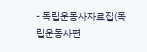- 독립운동사자료집(독립운동사편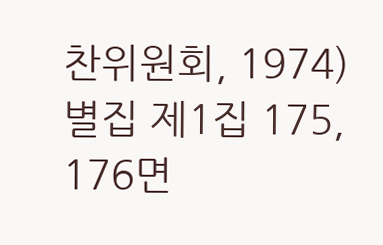찬위원회, 1974) 별집 제1집 175, 176면